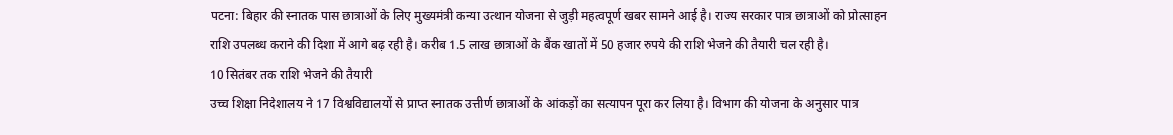पटना: बिहार की स्नातक पास छात्राओं के लिए मुख्यमंत्री कन्या उत्थान योजना से जुड़ी महत्वपूर्ण खबर सामने आई है। राज्य सरकार पात्र छात्राओं को प्रोत्साहन राशि उपलब्ध कराने की दिशा में आगे बढ़ रही है। करीब 1.5 लाख छात्राओं के बैंक खातों में 50 हजार रुपये की राशि भेजने की तैयारी चल रही है।
10 सितंबर तक राशि भेजने की तैयारी
उच्च शिक्षा निदेशालय ने 17 विश्वविद्यालयों से प्राप्त स्नातक उत्तीर्ण छात्राओं के आंकड़ों का सत्यापन पूरा कर लिया है। विभाग की योजना के अनुसार पात्र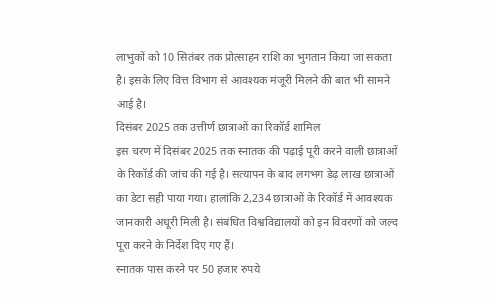लाभुकों को 10 सितंबर तक प्रोत्साहन राशि का भुगतान किया जा सकता है। इसके लिए वित्त विभाग से आवश्यक मंजूरी मिलने की बात भी सामने आई है।
दिसंबर 2025 तक उत्तीर्ण छात्राओं का रिकॉर्ड शामिल
इस चरण में दिसंबर 2025 तक स्नातक की पढ़ाई पूरी करने वाली छात्राओं के रिकॉर्ड की जांच की गई है। सत्यापन के बाद लगभग डेढ़ लाख छात्राओं का डेटा सही पाया गया। हालांकि 2,234 छात्राओं के रिकॉर्ड में आवश्यक जानकारी अधूरी मिली है। संबंधित विश्वविद्यालयों को इन विवरणों को जल्द पूरा करने के निर्देश दिए गए हैं।
स्नातक पास करने पर 50 हजार रुपये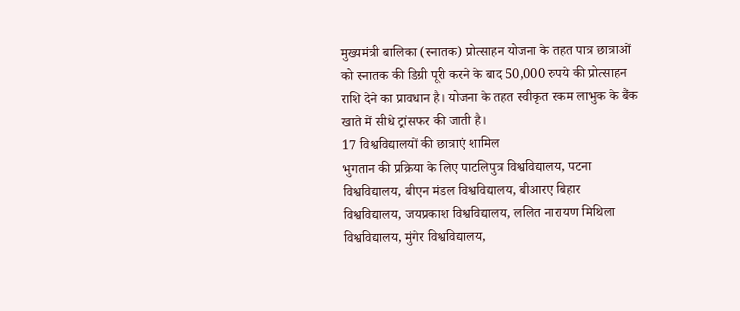मुख्यमंत्री बालिका (स्नातक) प्रोत्साहन योजना के तहत पात्र छात्राओं को स्नातक की डिग्री पूरी करने के बाद 50,000 रुपये की प्रोत्साहन राशि देने का प्रावधान है। योजना के तहत स्वीकृत रकम लाभुक के बैंक खाते में सीधे ट्रांसफर की जाती है।
17 विश्वविद्यालयों की छात्राएं शामिल
भुगतान की प्रक्रिया के लिए पाटलिपुत्र विश्वविद्यालय, पटना विश्वविद्यालय, बीएन मंडल विश्वविद्यालय, बीआरए बिहार विश्वविद्यालय, जयप्रकाश विश्वविद्यालय, ललित नारायण मिथिला विश्वविद्यालय, मुंगेर विश्वविद्यालय,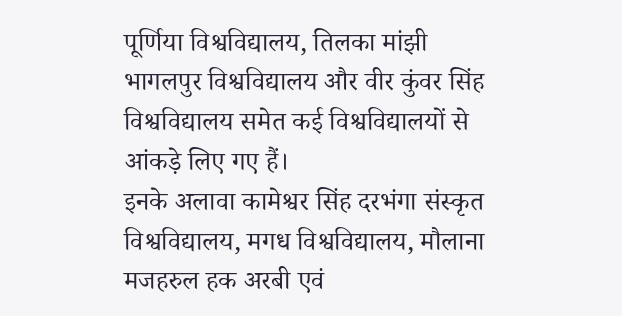पूर्णिया विश्वविद्यालय, तिलका मांझी भागलपुर विश्वविद्यालय और वीर कुंवर सिंह विश्वविद्यालय समेत कई विश्वविद्यालयों से आंकड़े लिए गए हैं।
इनके अलावा कामेश्वर सिंह दरभंगा संस्कृत विश्वविद्यालय, मगध विश्वविद्यालय, मौलाना मजहरुल हक अरबी एवं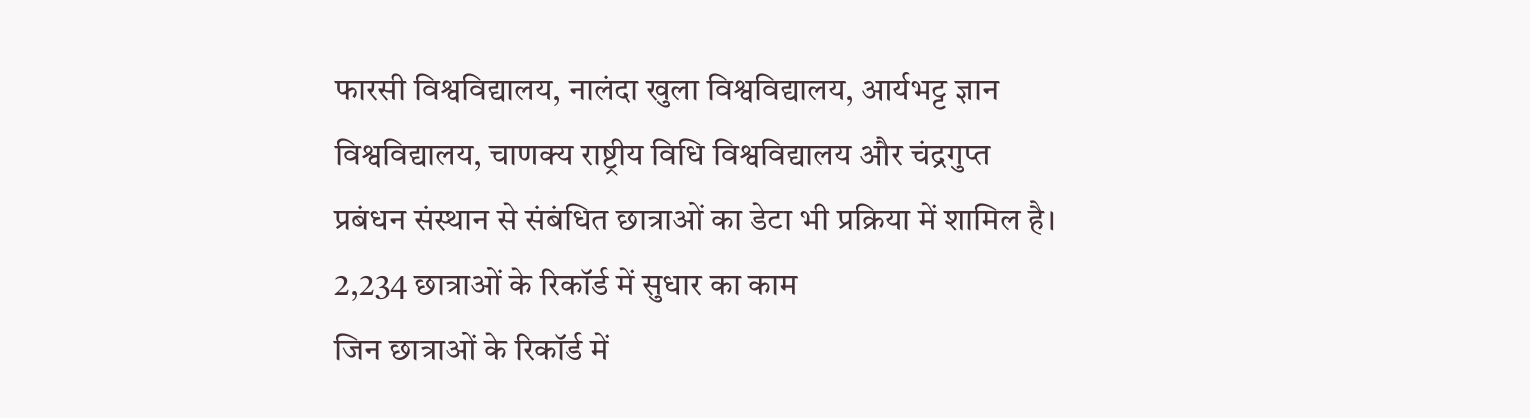फारसी विश्वविद्यालय, नालंदा खुला विश्वविद्यालय, आर्यभट्ट ज्ञान विश्वविद्यालय, चाणक्य राष्ट्रीय विधि विश्वविद्यालय और चंद्रगुप्त प्रबंधन संस्थान से संबंधित छात्राओं का डेटा भी प्रक्रिया में शामिल है।
2,234 छात्राओं के रिकॉर्ड में सुधार का काम
जिन छात्राओं के रिकॉर्ड में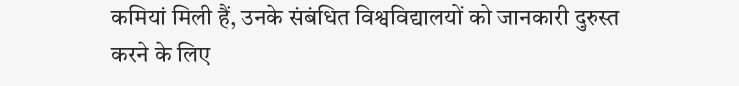कमियां मिली हैं, उनके संबंधित विश्वविद्यालयों को जानकारी दुरुस्त करने के लिए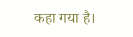कहा गया है।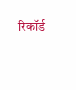रिकॉर्ड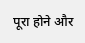पूरा होने और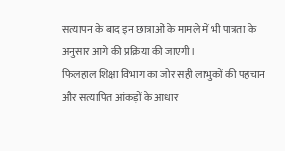सत्यापन के बाद इन छात्राओं के मामले में भी पात्रता के अनुसार आगे की प्रक्रिया की जाएगी।
फिलहाल शिक्षा विभाग का जोर सही लाभुकों की पहचान और सत्यापित आंकड़ों के आधार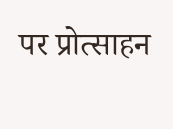पर प्रोत्साहन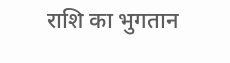राशि का भुगतान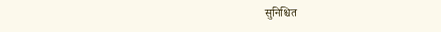सुनिश्चित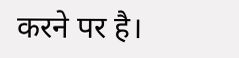करने पर है।